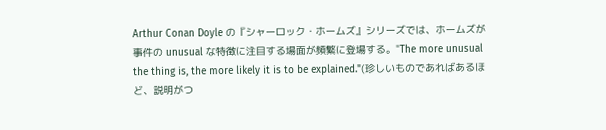Arthur Conan Doyle の『シャーロック・ホームズ』シリーズでは、ホームズが事件の unusual な特徴に注目する場面が頻繁に登場する。"The more unusual the thing is, the more likely it is to be explained."(珍しいものであればあるほど、説明がつ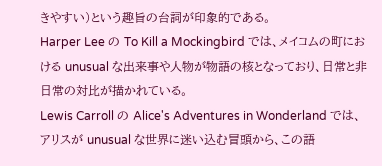きやすい)という趣旨の台詞が印象的である。
Harper Lee の To Kill a Mockingbird では、メイコムの町における unusual な出来事や人物が物語の核となっており、日常と非日常の対比が描かれている。
Lewis Carroll の Alice's Adventures in Wonderland では、アリスが unusual な世界に迷い込む冒頭から、この語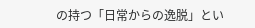の持つ「日常からの逸脱」とい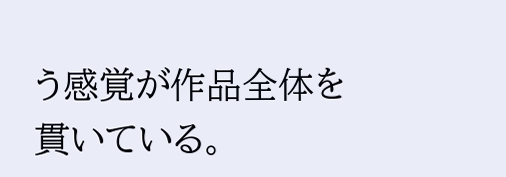う感覚が作品全体を貫いている。